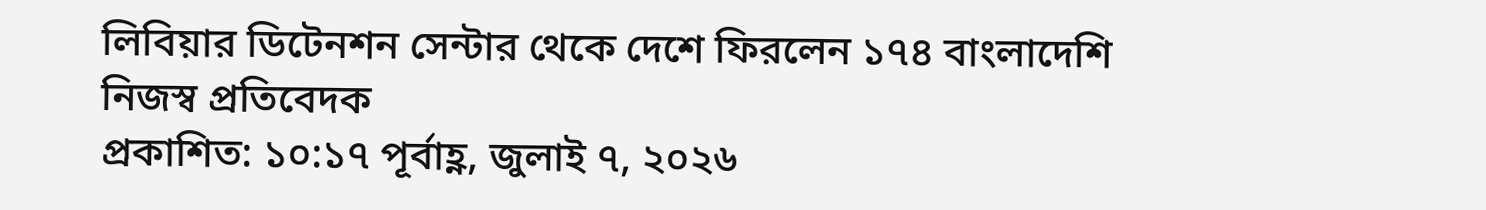লিবিয়ার ডিটেনশন সেন্টার থেকে দেশে ফিরলেন ১৭৪ বাংলাদেশি
নিজস্ব প্রতিবেদক
প্রকাশিত: ১০:১৭ পূর্বাহ্ণ, জুলাই ৭, ২০২৬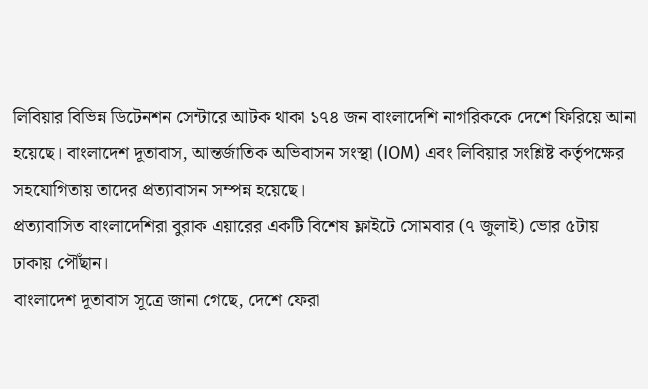লিবিয়ার বিভিন্ন ডিটেনশন সেন্টারে আটক থাকা ১৭৪ জন বাংলাদেশি নাগরিককে দেশে ফিরিয়ে আনা হয়েছে। বাংলাদেশ দূতাবাস, আন্তর্জাতিক অভিবাসন সংস্থা (IOM) এবং লিবিয়ার সংশ্লিষ্ট কর্তৃপক্ষের সহযোগিতায় তাদের প্রত্যাবাসন সম্পন্ন হয়েছে।
প্রত্যাবাসিত বাংলাদেশিরা বুরাক এয়ারের একটি বিশেষ ফ্লাইটে সোমবার (৭ জুলাই) ভোর ৫টায় ঢাকায় পৌঁছান।
বাংলাদেশ দূতাবাস সূত্রে জানা গেছে, দেশে ফেরা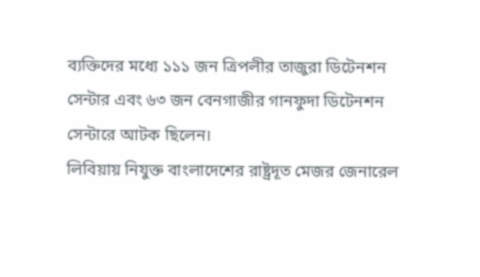ব্যক্তিদের মধ্যে ১১১ জন ত্রিপলীর তাজুরা ডিটেনশন সেন্টার এবং ৬৩ জন বেনগাজীর গানফুদা ডিটেনশন সেন্টারে আটক ছিলেন।
লিবিয়ায় নিযুক্ত বাংলাদেশের রাষ্ট্রদূত মেজর জেনারেল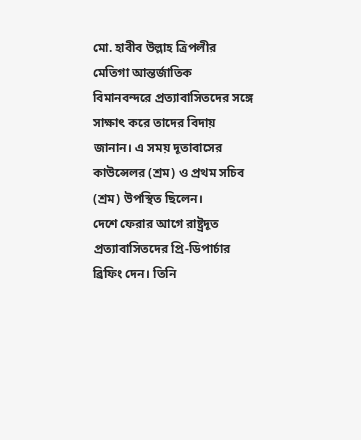মো. হাবীব উল্লাহ ত্রিপলীর মেতিগা আন্তর্জাতিক বিমানবন্দরে প্রত্যাবাসিতদের সঙ্গে সাক্ষাৎ করে তাদের বিদায় জানান। এ সময় দূতাবাসের কাউন্সেলর (শ্রম) ও প্রথম সচিব (শ্রম) উপস্থিত ছিলেন।
দেশে ফেরার আগে রাষ্ট্রদূত প্রত্যাবাসিতদের প্রি-ডিপার্চার ব্রিফিং দেন। তিনি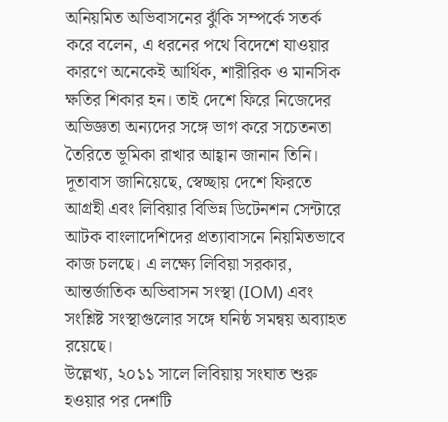অনিয়মিত অভিবাসনের ঝুঁকি সম্পর্কে সতর্ক করে বলেন, এ ধরনের পথে বিদেশে যাওয়ার কারণে অনেকেই আর্থিক, শারীরিক ও মানসিক ক্ষতির শিকার হন। তাই দেশে ফিরে নিজেদের অভিজ্ঞতা অন্যদের সঙ্গে ভাগ করে সচেতনতা তৈরিতে ভূমিকা রাখার আহ্বান জানান তিনি।
দূতাবাস জানিয়েছে, স্বেচ্ছায় দেশে ফিরতে আগ্রহী এবং লিবিয়ার বিভিন্ন ডিটেনশন সেন্টারে আটক বাংলাদেশিদের প্রত্যাবাসনে নিয়মিতভাবে কাজ চলছে। এ লক্ষ্যে লিবিয়া সরকার, আন্তর্জাতিক অভিবাসন সংস্থা (IOM) এবং সংশ্লিষ্ট সংস্থাগুলোর সঙ্গে ঘনিষ্ঠ সমন্বয় অব্যাহত রয়েছে।
উল্লেখ্য, ২০১১ সালে লিবিয়ায় সংঘাত শুরু হওয়ার পর দেশটি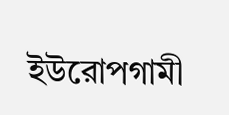ইউরোপগামী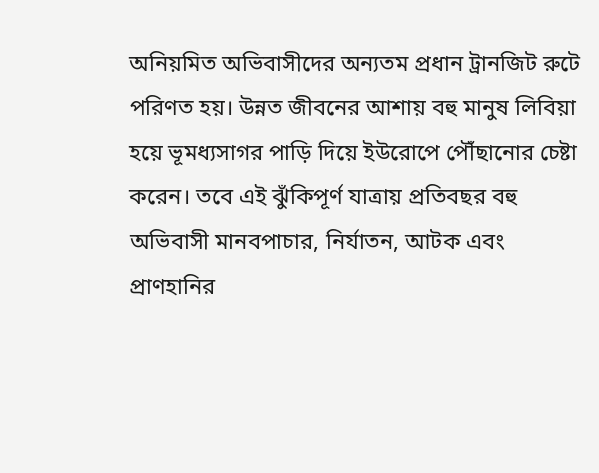অনিয়মিত অভিবাসীদের অন্যতম প্রধান ট্রানজিট রুটে পরিণত হয়। উন্নত জীবনের আশায় বহু মানুষ লিবিয়া হয়ে ভূমধ্যসাগর পাড়ি দিয়ে ইউরোপে পৌঁছানোর চেষ্টা করেন। তবে এই ঝুঁকিপূর্ণ যাত্রায় প্রতিবছর বহু অভিবাসী মানবপাচার, নির্যাতন, আটক এবং প্রাণহানির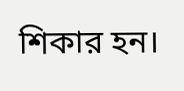শিকার হন।